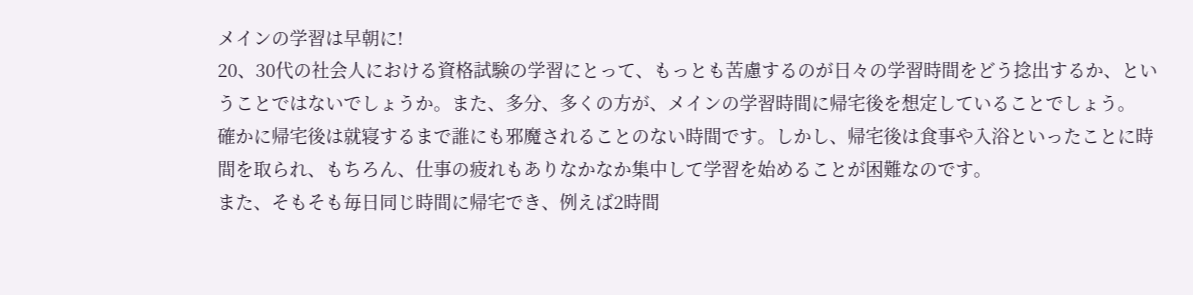メインの学習は早朝に!
20、30代の社会人における資格試験の学習にとって、もっとも苦慮するのが日々の学習時間をどう捻出するか、ということではないでしょうか。また、多分、多くの方が、メインの学習時間に帰宅後を想定していることでしょう。
確かに帰宅後は就寝するまで誰にも邪魔されることのない時間です。しかし、帰宅後は食事や入浴といったことに時間を取られ、もちろん、仕事の疲れもありなかなか集中して学習を始めることが困難なのです。
また、そもそも毎日同じ時間に帰宅でき、例えば2時間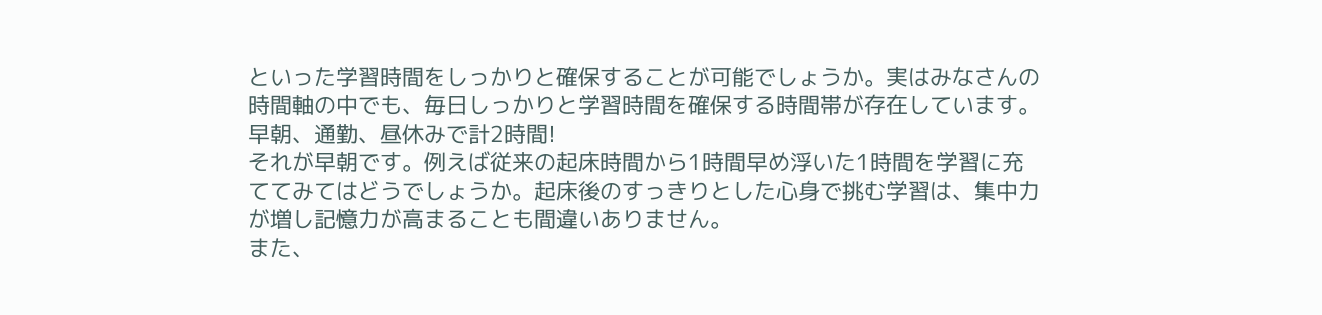といった学習時間をしっかりと確保することが可能でしょうか。実はみなさんの時間軸の中でも、毎日しっかりと学習時間を確保する時間帯が存在しています。
早朝、通勤、昼休みで計2時間!
それが早朝です。例えば従来の起床時間から1時間早め浮いた1時間を学習に充ててみてはどうでしょうか。起床後のすっきりとした心身で挑む学習は、集中力が増し記憶力が高まることも間違いありません。
また、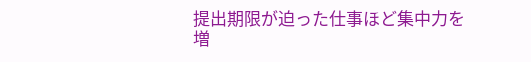提出期限が迫った仕事ほど集中力を増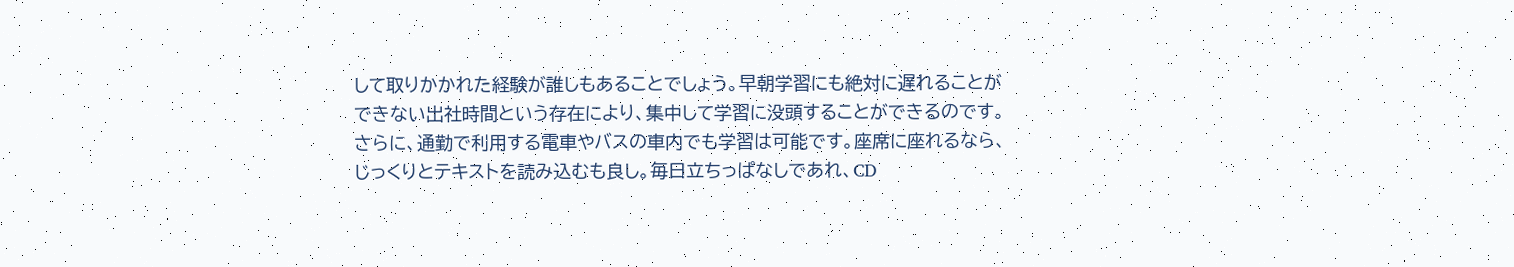して取りかかれた経験が誰しもあることでしょう。早朝学習にも絶対に遅れることができない出社時間という存在により、集中して学習に没頭することができるのです。
さらに、通勤で利用する電車やバスの車内でも学習は可能です。座席に座れるなら、じっくりとテキストを読み込むも良し。毎日立ちっぱなしであれ、CD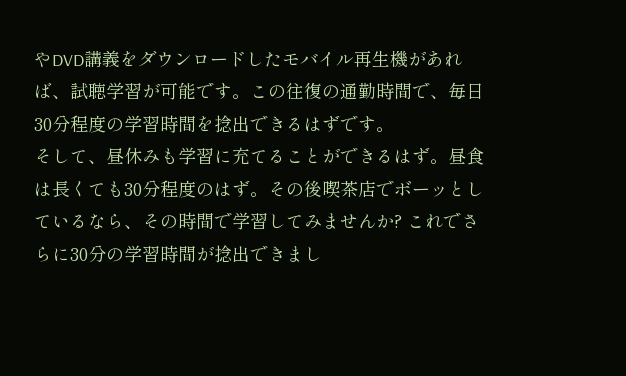やDVD講義をダウンロードしたモバイル再生機があれば、試聴学習が可能です。この往復の通勤時間で、毎日30分程度の学習時間を捻出できるはずです。
そして、昼休みも学習に充てることができるはず。昼食は長くても30分程度のはず。その後喫茶店でボーッとしているなら、その時間で学習してみませんか? これでさらに30分の学習時間が捻出できまし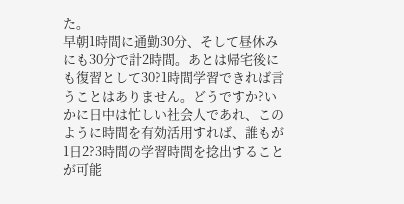た。
早朝1時間に通勤30分、そして昼休みにも30分で計2時間。あとは帰宅後にも復習として30?1時間学習できれば言うことはありません。どうですか?いかに日中は忙しい社会人であれ、このように時間を有効活用すれば、誰もが1日2?3時間の学習時間を捻出することが可能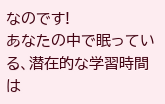なのです!
あなたの中で眠っている、潜在的な学習時間は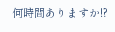何時間ありますか!?